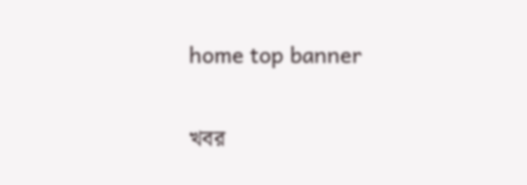home top banner

খবর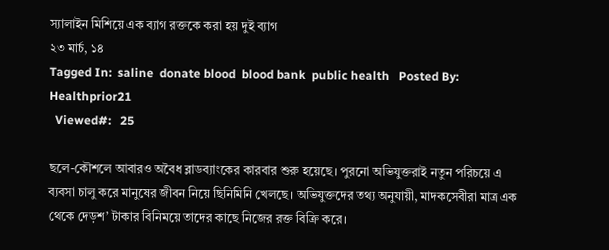স্যালাইন মিশিয়ে এক ব্যাগ রক্তকে করা হয় দুই ব্যাগ
২৩ মার্চ, ১৪
Tagged In:  saline  donate blood  blood bank  public health   Posted By:   Healthprior21
  Viewed#:   25

ছলে-কৌশলে আবারও অবৈধ ব্লাডব্যাংকের কারবার শুরু হয়েছে। পুরনো অভিযুক্তরাই নতুন পরিচয়ে এ ব্যবসা চালু করে মানুষের জীবন নিয়ে ছিনিমিনি খেলছে। অভিযুক্তদের তথ্য অনুযায়ী, মাদকসেবীরা মাত্র এক থেকে দেড়শ’ টাকার বিনিময়ে তাদের কাছে নিজের রক্ত বিক্রি করে।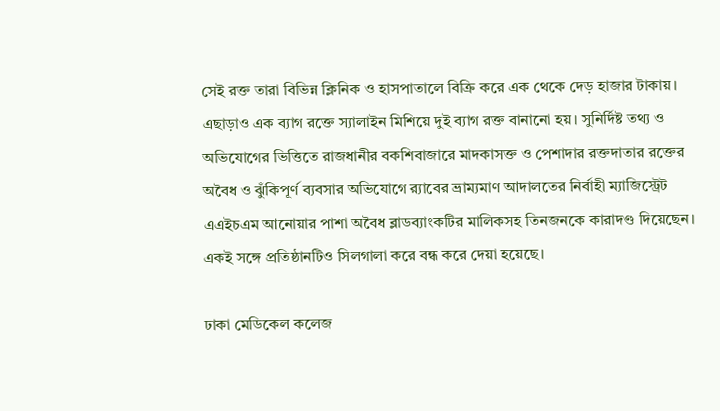সেই রক্ত তারা বিভিন্ন ক্লিনিক ও হাসপাতালে বিক্রি করে এক থেকে দেড় হাজার টাকায়। এছাড়াও এক ব্যাগ রক্তে স্যালাইন মিশিয়ে দুই ব্যাগ রক্ত বানানো হয়। সুনির্দিষ্ট তথ্য ও অভিযোগের ভিত্তিতে রাজধানীর বকশিবাজারে মাদকাসক্ত ও পেশাদার রক্তদাতার রক্তের অবৈধ ও ঝুঁকিপূর্ণ ব্যবসার অভিযোগে র‌্যাবের ভ্রাম্যমাণ আদালতের নির্বাহী ম্যাজিস্ট্রেট এএইচএম আনোয়ার পাশা অবৈধ ব্লাডব্যাংকটির মালিকসহ তিনজনকে কারাদণ্ড দিয়েছেন। একই সঙ্গে প্রতিষ্ঠানটিও সিলগালা করে বন্ধ করে দেয়া হয়েছে।

ঢাকা মেডিকেল কলেজ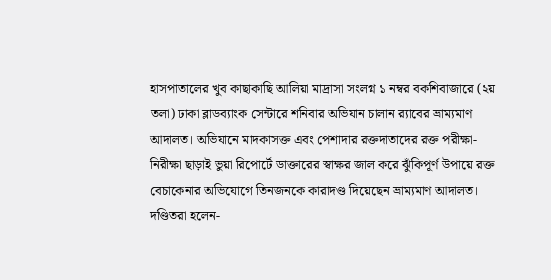হাসপাতালের খুব কাছাকাছি আলিয়া মাদ্রাসা সংলগ্ন ১ নম্বর বকশিবাজারে (২য় তলা) ঢাকা ব্লাডব্যাংক সেন্টারে শনিবার অভিযান চালান র‌্যাবের ভ্রাম্যমাণ আদালত। অভিযানে মাদকাসক্ত এবং পেশাদার রক্তদাতাদের রক্ত পরীক্ষা-নিরীক্ষা ছাড়াই ভুয়া রিপোর্টে ডাক্তারের স্বাক্ষর জাল করে ঝুঁকিপূর্ণ উপায়ে রক্ত বেচাকেনার অভিযোগে তিনজনকে কারাদণ্ড দিয়েছেন ভ্রাম্যমাণ আদালত। দণ্ডিতরা হলেন-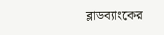ব্লাডব্যাংকের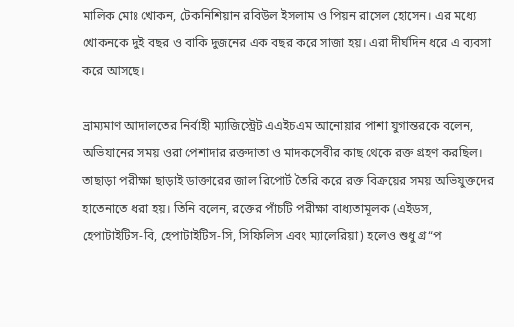মালিক মোঃ খোকন, টেকনিশিয়ান রবিউল ইসলাম ও পিয়ন রাসেল হোসেন। এর মধ্যে খোকনকে দুই বছর ও বাকি দুজনের এক বছর করে সাজা হয়। এরা দীর্ঘদিন ধরে এ ব্যবসা করে আসছে।

ভ্রাম্যমাণ আদালতের নির্বাহী ম্যাজিস্ট্রেট এএইচএম আনোয়ার পাশা যুগান্তরকে বলেন, অভিযানের সময় ওরা পেশাদার রক্তদাতা ও মাদকসেবীর কাছ থেকে রক্ত গ্রহণ করছিল। তাছাড়া পরীক্ষা ছাড়াই ডাক্তারের জাল রিপোর্ট তৈরি করে রক্ত বিক্রয়ের সময় অভিযুক্তদের হাতেনাতে ধরা হয়। তিনি বলেন, রক্তের পাঁচটি পরীক্ষা বাধ্যতামূলক (এইডস, হেপাটাইটিস-বি, হেপাটাইটিস-সি, সিফিলিস এবং ম্যালেরিয়া) হলেও শুধু গ্র“প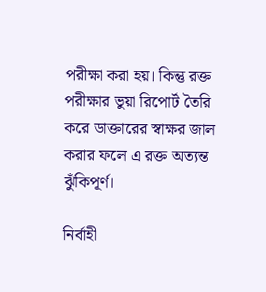পরীক্ষা করা হয়। কিন্তু রক্ত পরীক্ষার ভুয়া রিপোর্ট তৈরি করে ডাক্তারের স্বাক্ষর জাল করার ফলে এ রক্ত অত্যন্ত ঝুঁকিপূর্ণ।

নির্বাহী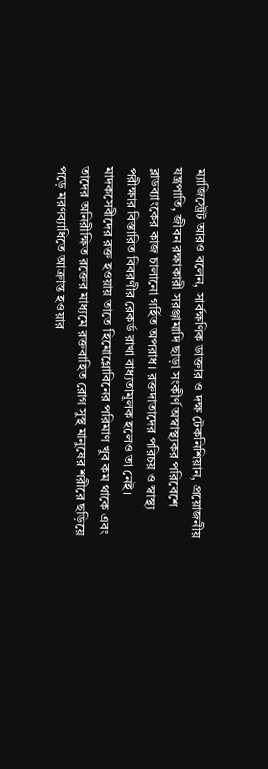ম্যাজিস্ট্রেট আরও বলেন, সার্বক্ষণিক ডাক্তার ও দক্ষ টেকনিশিয়ান, প্রয়োজনীয় যন্ত্রপাতি, জীবন রক্ষাকারী সরঞ্জামাদি ছাড়া সংকীর্ণ অস্বাস্থ্যকর পরিবেশে ব্লাডব্যাংকের কাজ চালানো গর্হিত অপরাধ। রক্তদাতাদের পরিচয় ও স্বাস্থ্য পরীক্ষার বিস্তারিত বিবরণীর রেকর্ড রাখা বাধ্যতামূলক হলেও তা নেই। মাদকসেবীদের রক্ত হওয়ায় তাতে হিমোগ্লোবিনের পরিমাণ খুব কম থাকে এবং তাদের অনিরীক্ষিত রক্তের মাধ্যমে রক্তবাহিত রোগ সুস্থ মানুষের শরীরে ছড়িয়ে পড়ে মরণব্যাধিতে আক্রান্ত হওয়ার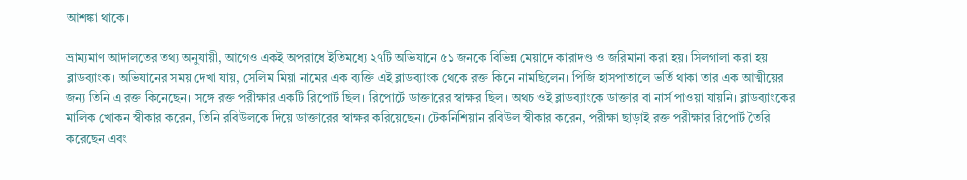আশঙ্কা থাকে।

ভ্রাম্যমাণ আদালতের তথ্য অনুযায়ী, আগেও একই অপরাধে ইতিমধ্যে ২৭টি অভিযানে ৫১ জনকে বিভিন্ন মেয়াদে কারাদণ্ড ও জরিমানা করা হয়। সিলগালা করা হয় ব্লাডব্যাংক। অভিযানের সময় দেখা যায়, সেলিম মিয়া নামের এক ব্যক্তি এই ব্লাডব্যাংক থেকে রক্ত কিনে নামছিলেন। পিজি হাসপাতালে ভর্তি থাকা তার এক আত্মীয়ের জন্য তিনি এ রক্ত কিনেছেন। সঙ্গে রক্ত পরীক্ষার একটি রিপোর্ট ছিল। রিপোর্টে ডাক্তারের স্বাক্ষর ছিল। অথচ ওই ব্লাডব্যাংকে ডাক্তার বা নার্স পাওয়া যায়নি। ব্লাডব্যাংকের মালিক খোকন স্বীকার করেন, তিনি রবিউলকে দিয়ে ডাক্তারের স্বাক্ষর করিয়েছেন। টেকনিশিয়ান রবিউল স্বীকার করেন, পরীক্ষা ছাড়াই রক্ত পরীক্ষার রিপোর্ট তৈরি করেছেন এবং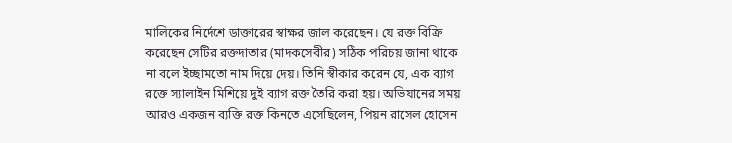মালিকের নির্দেশে ডাক্তারের স্বাক্ষর জাল করেছেন। যে রক্ত বিক্রি করেছেন সেটির রক্তদাতার (মাদকসেবীর) সঠিক পরিচয় জানা থাকে না বলে ইচ্ছামতো নাম দিয়ে দেয়। তিনি স্বীকার করেন যে, এক ব্যাগ রক্তে স্যালাইন মিশিয়ে দুই ব্যাগ রক্ত তৈরি করা হয়। অভিযানের সময় আরও একজন ব্যক্তি রক্ত কিনতে এসেছিলেন, পিয়ন রাসেল হোসেন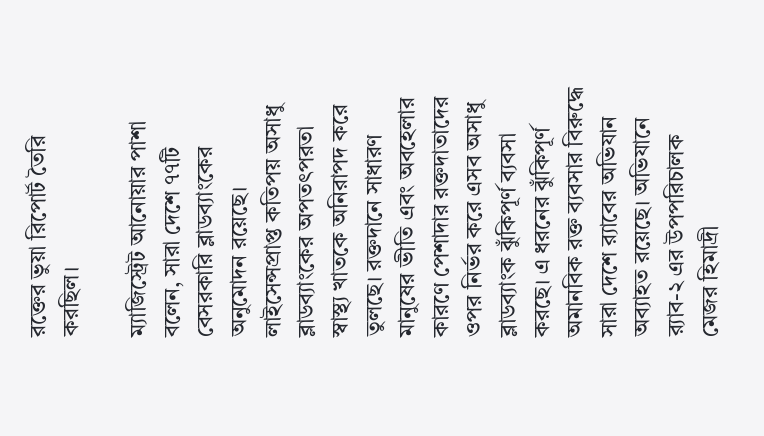রক্তের ভুয়া রিপোর্ট তৈরি করছিল।

ম্যাজিস্ট্রেট আনোয়ার পাশা বলেন, সারা দেশে ৭৭টি বেসরকারি ব্লাডব্যাংকের অনুমোদন রয়েছে। লাইসেন্সপ্রাপ্ত কতিপয় অসাধু ব্লাডব্যাংকের অপতৎপরতা স্বাস্থ্য খাতকে অনিরাপদ করে তুলছে। রক্তদানে সাধারণ মানুষের ভীতি এবং অবহেলার কারণে পেশাদার রক্তদাতাদের ওপর নির্ভর করে এসব অসাধু ব্লাডব্যাংক ঝুঁকিপূর্ণ ব্যবসা করছে। এ ধরনের ঝুঁকিপূর্ণ অমানবিক রক্ত ব্যবসার বিরুদ্ধে সারা দেশে র‌্যাবের অভিযান অব্যাহত রয়েছে। অভিযানে র‌্যাব-২ এর উপপরিচালক মেজর হিমাদ্রী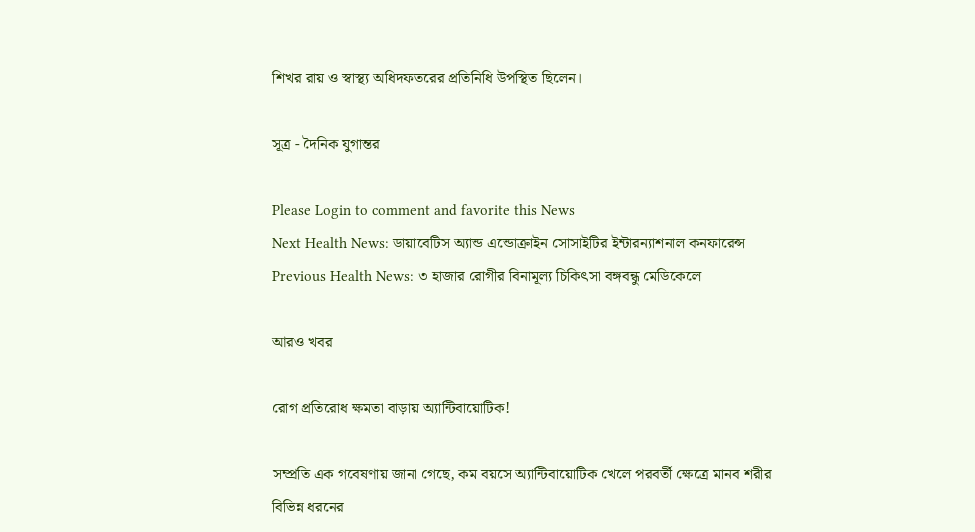শিখর রায় ও স্বাস্থ্য অধিদফতরের প্রতিনিধি উপস্থিত ছিলেন।

সূত্র - দৈনিক যুগান্তর

Please Login to comment and favorite this News
Next Health News: ডায়াবেটিস অ্যান্ড এন্ডোক্রাইন সোসাইটির ইন্টারন্যাশনাল কনফারেন্স
Previous Health News: ৩ হাজার রোগীর বিনামূল্য চিকিৎসা বঙ্গবন্ধু মেডিকেলে

আরও খবর

রোগ প্রতিরোধ ক্ষমতা বাড়ায় অ্যান্টিবায়োটিক!

সম্প্রতি এক গবেষণায় জানা গেছে, কম বয়সে অ্যান্টিবায়োটিক খেলে পরবর্তী ক্ষেত্রে মানব শরীর বিভিন্ন ধরনের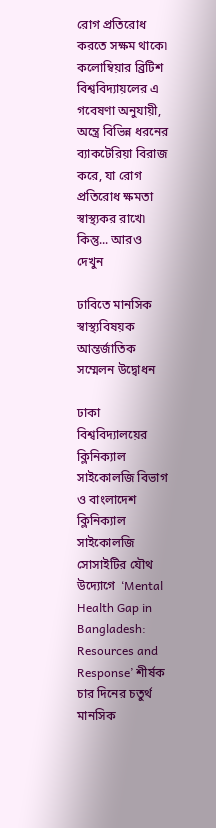রোগ প্রতিরোধ করতে সক্ষম থাকে৷ কলোম্বিয়ার ব্রিটিশ বিশ্ববিদ্যায়লের এ গবেষণা অনুযায়ী, অন্ত্রে বিভিন্ন ধরনের ব্যাকটেরিয়া বিরাজ করে, যা রোগ প্রতিরোধ ক্ষমতা স্বাস্থ্যকর রাখে৷ কিন্তু... আরও দেখুন

ঢাবিতে মানসিক স্বাস্থ্যবিষয়ক আন্তর্জাতিক সম্মেলন উদ্বোধন

ঢাকা বিশ্ববিদ্যালয়ের ক্লিনিক্যাল সাইকোলজি বিভাগ ও বাংলাদেশ ক্লিনিক্যাল সাইকোলজি সোসাইটির যৌথ উদ্যোগে  ‘Mental Health Gap in Bangladesh: Resources and Response’ শীর্ষক চার দিনের চতুর্থ মানসিক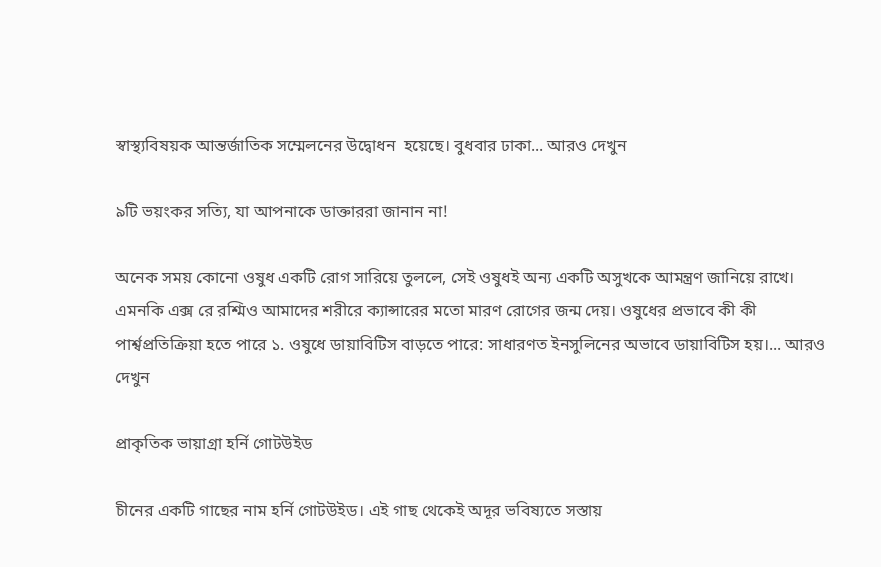স্বাস্থ্যবিষয়ক আন্তর্জাতিক সম্মেলনের উদ্বোধন  হয়েছে। বুধবার ঢাকা... আরও দেখুন

৯টি ভয়ংকর সত্যি, যা আপনাকে ডাক্তাররা জানান না!

অনেক সময় কোনো ওষুধ একটি রোগ সারিয়ে তুললে, সেই ওষুধই অন্য একটি অসুখকে আমন্ত্রণ জানিয়ে রাখে। এমনকি এক্স রে রশ্মিও আমাদের শরীরে ক্যান্সারের মতো মারণ রোগের জন্ম দেয়। ওষুধের প্রভাবে কী কী পার্শ্বপ্রতিক্রিয়া হতে পারে ১. ওষুধে ডায়াবিটিস বাড়তে পারে: সাধারণত ইনসুলিনের অভাবে ডায়াবিটিস হয়।... আরও দেখুন

প্রাকৃতিক ভায়াগ্রা হর্নি গোটউইড

চীনের একটি গাছের নাম হর্নি গোটউইড। এই গাছ থেকেই অদূর ভবিষ্যতে সস্তায়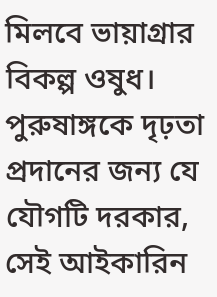মিলবে ভায়াগ্রার বিকল্প ওষুধ। পুরুষাঙ্গকে দৃঢ়তা প্রদানের জন্য যে যৌগটি দরকার, সেই আইকারিন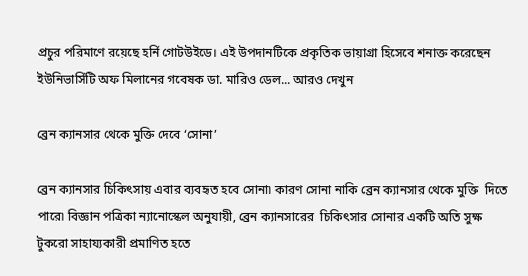প্রচুর পরিমাণে রয়েছে হর্নি গোটউইডে। এই উপদানটিকে প্রকৃতিক ভায়াগ্রা হিসেবে শনাক্ত করেছেন ইউনিভার্সিটি অফ মিলানের গবেষক ডা. মারিও ডেল... আরও দেখুন

ব্রেন ক্যানসার থেকে মুক্তি দেবে ‘সোনা’

ব্রেন ক্যানসার চিকিৎসায় এবার ব্যবহৃত হবে সোনা৷ কারণ সোনা নাকি ব্রেন ক্যানসার থেকে মুক্তি  দিতে পারে৷ বিজ্ঞান পত্রিকা ন্যানোস্কেল অনুযায়ী, ব্রেন ক্যানসারের  চিকিৎসার সোনার একটি অতি সুক্ষ টুকরো সাহায্যকারী প্রমাণিত হতে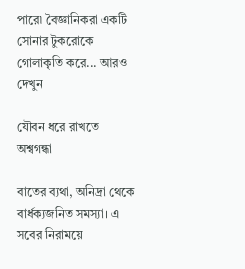পারে৷ বৈজ্ঞানিকরা একটি সোনার টুকরোকে গোলাকৃতি করে... আরও দেখুন

যৌবন ধরে রাখতে অশ্বগন্ধা

বাতের ব্যথা, অনিদ্রা থেকে বার্ধক্যজনিত সমস্যা। এ সবের নিরাময়ে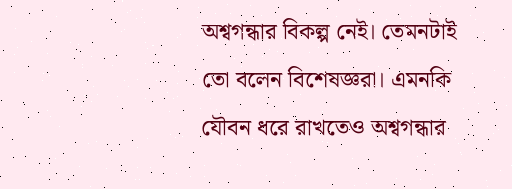অশ্বগন্ধার বিকল্প নেই। তেমনটাই তো বলেন বিশেষজ্ঞরা। এমনকি যৌবন ধরে রাখতেও অশ্বগন্ধার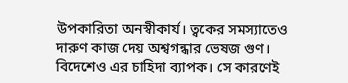উপকারিতা অনস্বীকার্য। ত্বকের সমস্যাতেও দারুণ কাজ দেয় অশ্বগন্ধার ভেষজ গুণ। বিদেশেও এর চাহিদা ব্যাপক। সে কারণেই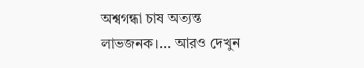অশ্বগন্ধা চাষ অত্যন্ত লাভজনক।... আরও দেখুন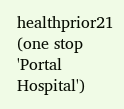healthprior21 (one stop 'Portal Hospital')